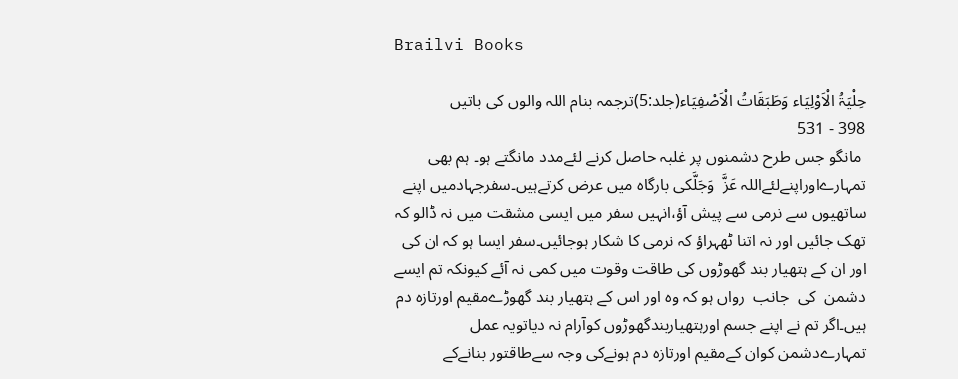Brailvi Books

حِلْیَۃُ الْاَوْلِیَاء وَطَبَقَاتُ الْاَصْفِیَاء(جلد:5)ترجمہ بنام اللہ والوں کی باتیں
398 - 531
 مانگو جس طرح دشمنوں پر غلبہ حاصل کرنے لئےمدد مانگتے ہو۔ ہم بھی تمہارےاوراپنےلئےاللہ عَزَّ  وَجَلَّکی بارگاہ میں عرض کرتےہیں۔سفرجہادمیں اپنے ساتھیوں سے نرمی سے پیش آؤ،انہیں سفر میں ایسی مشقت میں نہ ڈالو کہ تھک جائیں اور نہ اتنا ٹھہراؤ کہ نرمی کا شکار ہوجائیں۔سفر ایسا ہو کہ ان کی اور ان کے ہتھیار بند گھوڑوں کی طاقت وقوت میں کمی نہ آئے کیونکہ تم ایسے دشمن  کی  جانب  رواں ہو کہ وہ اور اس کے ہتھیار بند گھوڑےمقیم اورتازہ دم ہیں۔اگر تم نے اپنے جسم اورہتھیاربندگھوڑوں کوآرام نہ دیاتویہ عمل تمہارےدشمن کوان کےمقیم اورتازہ دم ہونےکی وجہ سےطاقتور بنانےکے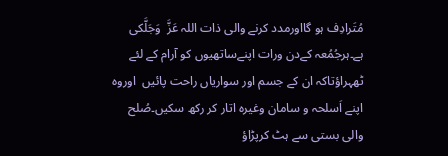مُتَرادِف ہو گااورمدد کرنے والی ذات اللہ عَزَّ  وَجَلَّکی ہے۔ہرجُمُعہ کےدن ورات اپنےساتھیوں کو آرام کے لئے ٹھہراؤتاکہ ان کے جسم اور سواریاں راحت پائیں  اوروہ اپنے اَسلحہ و سامان وغیرہ اتار کر رکھ سکیں۔صُلح  والی بستی سے ہٹ کرپڑاؤ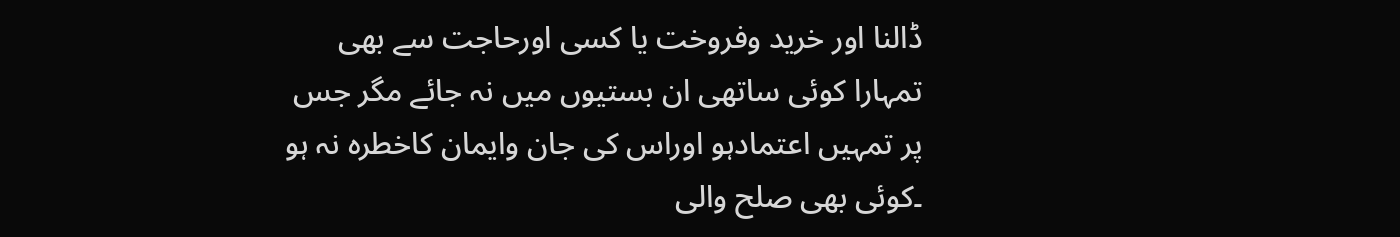ڈالنا اور خرید وفروخت یا کسی اورحاجت سے بھی تمہارا کوئی ساتھی ان بستیوں میں نہ جائے مگر جس پر تمہیں اعتمادہو اوراس کی جان وایمان کاخطرہ نہ ہو ۔کوئی بھی صلح والی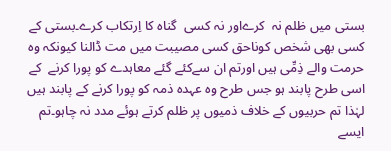بستی میں ظلم نہ  کرےاور نہ کسی  گناہ کا اِرتکاب کرے۔بستی کے کسی بھی شخص کوناحق کسی مصیبت میں مت ڈالنا کیونکہ وہ حرمت والے ذِمِّی ہیں اورتم ان سےکئے گئے معاہدے کو پورا کرنے  کے اسی طرح پابند ہو جس طرح وہ عہدہ ذمہ کو پورا کرنے کے پابند ہیں لہٰذا تم حربیوں کے خلاف ذمیوں پر ظلم کرتے ہوئے مدد نہ چاہو۔تم ایسے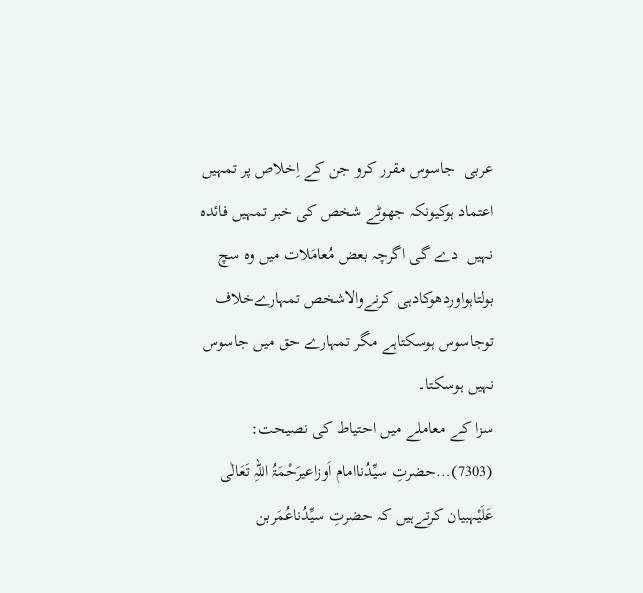عربی  جاسوس مقرر کرو جن کے اِخلاص پر تمہیں اعتماد ہوکیونکہ جھوٹے شخص کی خبر تمہیں فائدہ نہیں  دے گی اگرچہ بعض مُعامَلات میں وہ سچ بولتاہواوردھوکادہی کرنےوالاشخص تمہارےخلاف توجاسوس ہوسکتاہے مگر تمہارے حق میں جاسوس  نہیں ہوسکتا۔
سزا کے معاملے میں احتیاط کی نصیحت:
(7303)…حضرتِ سیِّدُناامام اَوزاعیرَحْمَۃُ اللہِ تَعَالٰی عَلَیْہبیان کرتےہیں کہ حضرتِ سیِّدُناعُمَربن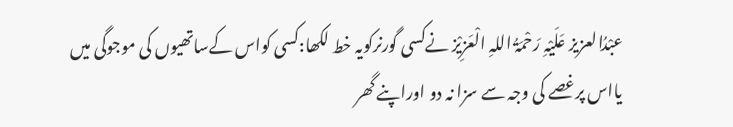عبْدُالعزیز عَلَیْہِ رَحْمَۃُ اللہِ الْعَزِیْز نےکسی گورنرکویہ خط لکھا:کسی کواس کےساتھیوں کی موجوگی میں یااس پرغصے کی وجہ سے سزا نہ دو اوراپنے گھر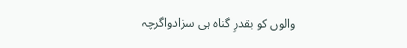والوں کو بقدرِ گناہ ہی سزادواگرچہ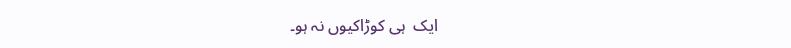ایک  ہی کوڑاکیوں نہ ہو۔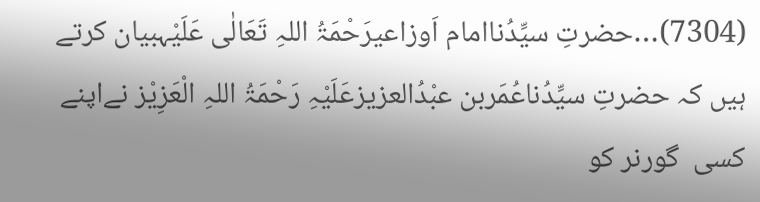(7304)…حضرتِ سیِّدُناامام اَوزاعیرَحْمَۃُ اللہِ تَعَالٰی عَلَیْہبیان کرتے ہیں کہ حضرتِ سیِّدُناعُمَربن عبْدُالعزیزعَلَیْہِ رَحْمَۃُ اللہِ الْعَزِیْز نےاپنے کسی  گورنر کو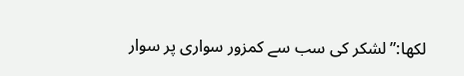لکھا:”لشکر کی سب سے کمزور سواری پر سوار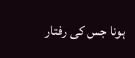ہونا جس کی رفتار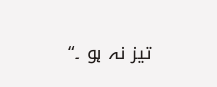تیز نہ ہو ۔“